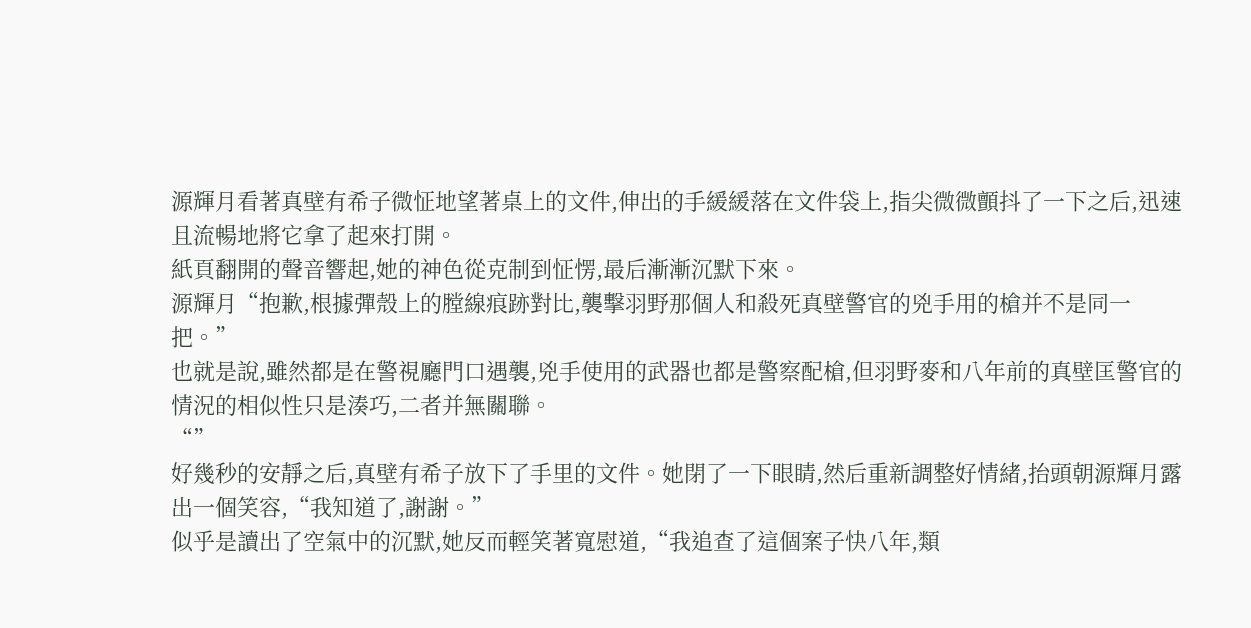源輝月看著真壁有希子微怔地望著桌上的文件,伸出的手緩緩落在文件袋上,指尖微微顫抖了一下之后,迅速且流暢地將它拿了起來打開。
紙頁翻開的聲音響起,她的神色從克制到怔愣,最后漸漸沉默下來。
源輝月“抱歉,根據彈殼上的膛線痕跡對比,襲擊羽野那個人和殺死真壁警官的兇手用的槍并不是同一把。”
也就是說,雖然都是在警視廳門口遇襲,兇手使用的武器也都是警察配槍,但羽野麥和八年前的真壁匡警官的情況的相似性只是湊巧,二者并無關聯。
“”
好幾秒的安靜之后,真壁有希子放下了手里的文件。她閉了一下眼睛,然后重新調整好情緒,抬頭朝源輝月露出一個笑容,“我知道了,謝謝。”
似乎是讀出了空氣中的沉默,她反而輕笑著寬慰道,“我追查了這個案子快八年,類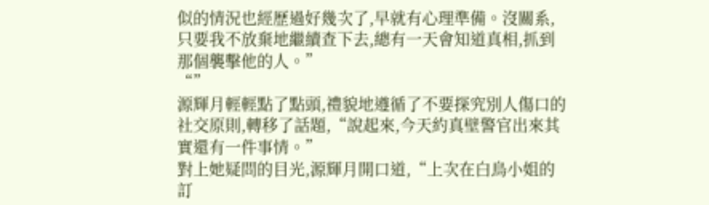似的情況也經歷過好幾次了,早就有心理準備。沒關系,只要我不放棄地繼續查下去,總有一天會知道真相,抓到那個襲擊他的人。”
“”
源輝月輕輕點了點頭,禮貌地遵循了不要探究別人傷口的社交原則,轉移了話題,“說起來,今天約真壁警官出來其實還有一件事情。”
對上她疑問的目光,源輝月開口道,“上次在白鳥小姐的訂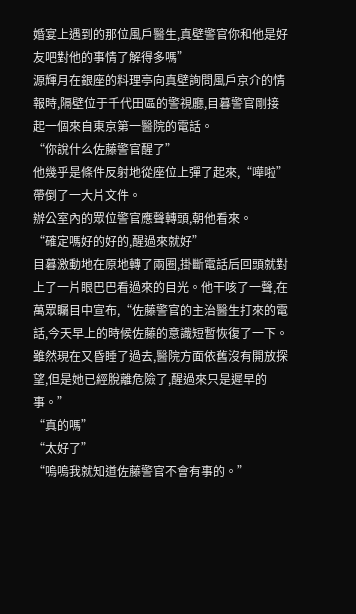婚宴上遇到的那位風戶醫生,真壁警官你和他是好友吧對他的事情了解得多嗎”
源輝月在銀座的料理亭向真壁詢問風戶京介的情報時,隔壁位于千代田區的警視廳,目暮警官剛接起一個來自東京第一醫院的電話。
“你說什么佐藤警官醒了”
他幾乎是條件反射地從座位上彈了起來,“嘩啦”帶倒了一大片文件。
辦公室內的眾位警官應聲轉頭,朝他看來。
“確定嗎好的好的,醒過來就好”
目暮激動地在原地轉了兩圈,掛斷電話后回頭就對上了一片眼巴巴看過來的目光。他干咳了一聲,在萬眾矚目中宣布,“佐藤警官的主治醫生打來的電話,今天早上的時候佐藤的意識短暫恢復了一下。雖然現在又昏睡了過去,醫院方面依舊沒有開放探望,但是她已經脫離危險了,醒過來只是遲早的事。”
“真的嗎”
“太好了”
“嗚嗚我就知道佐藤警官不會有事的。”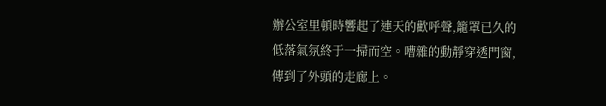辦公室里頓時響起了連天的歡呼聲,籠罩已久的低落氣氛終于一掃而空。嘈雜的動靜穿透門窗,傳到了外頭的走廊上。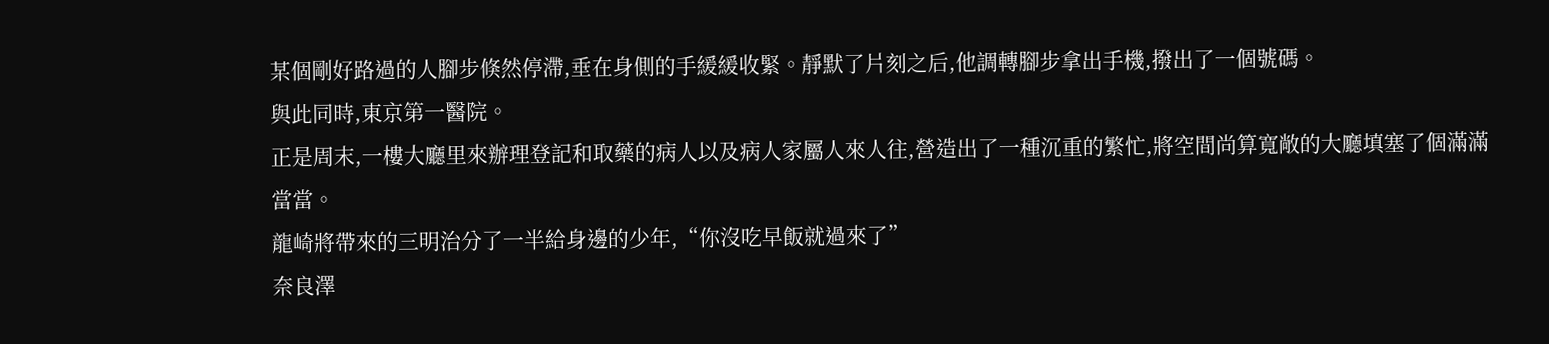某個剛好路過的人腳步倏然停滯,垂在身側的手緩緩收緊。靜默了片刻之后,他調轉腳步拿出手機,撥出了一個號碼。
與此同時,東京第一醫院。
正是周末,一樓大廳里來辦理登記和取藥的病人以及病人家屬人來人往,營造出了一種沉重的繁忙,將空間尚算寬敞的大廳填塞了個滿滿當當。
龍崎將帶來的三明治分了一半給身邊的少年,“你沒吃早飯就過來了”
奈良澤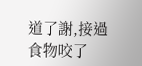道了謝,接過食物咬了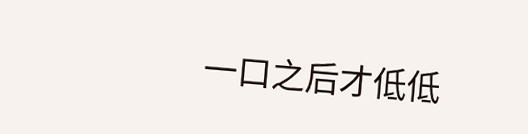一口之后才低低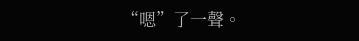“嗯”了一聲。